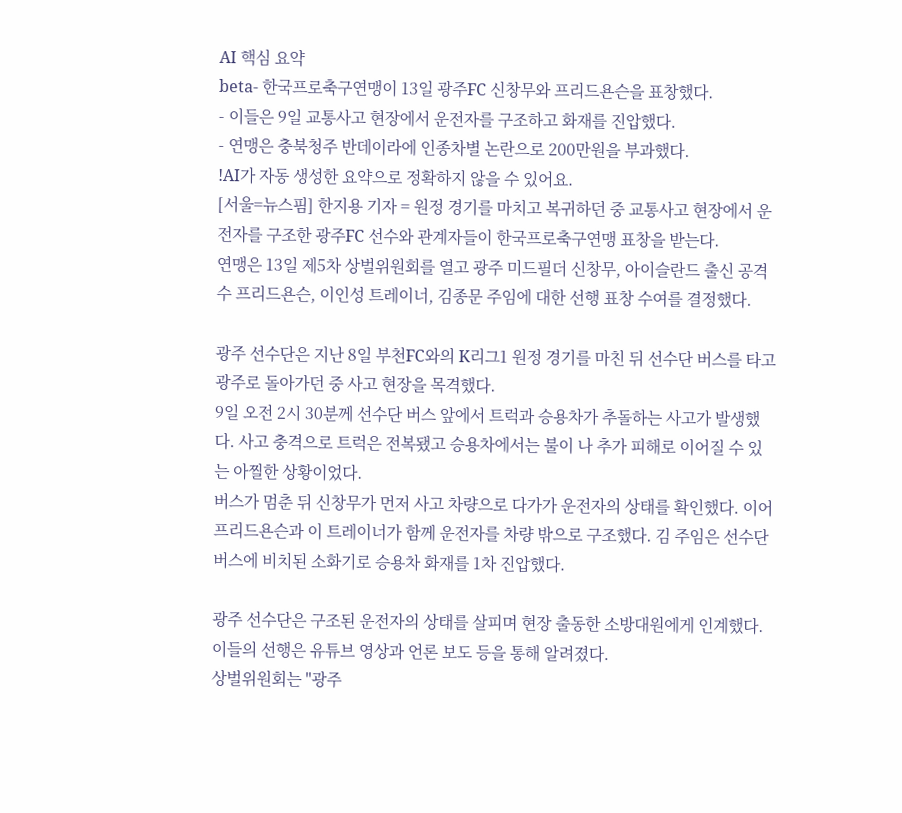AI 핵심 요약
beta- 한국프로축구연맹이 13일 광주FC 신창무와 프리드욘슨을 표창했다.
- 이들은 9일 교통사고 현장에서 운전자를 구조하고 화재를 진압했다.
- 연맹은 충북청주 반데이라에 인종차별 논란으로 200만원을 부과했다.
!AI가 자동 생성한 요약으로 정확하지 않을 수 있어요.
[서울=뉴스핌] 한지용 기자 = 원정 경기를 마치고 복귀하던 중 교통사고 현장에서 운전자를 구조한 광주FC 선수와 관계자들이 한국프로축구연맹 표창을 받는다.
연맹은 13일 제5차 상벌위원회를 열고 광주 미드필더 신창무, 아이슬란드 출신 공격수 프리드욘슨, 이인성 트레이너, 김종문 주임에 대한 선행 표창 수여를 결정했다.

광주 선수단은 지난 8일 부천FC와의 K리그1 원정 경기를 마친 뒤 선수단 버스를 타고 광주로 돌아가던 중 사고 현장을 목격했다.
9일 오전 2시 30분께 선수단 버스 앞에서 트럭과 승용차가 추돌하는 사고가 발생했다. 사고 충격으로 트럭은 전복됐고 승용차에서는 불이 나 추가 피해로 이어질 수 있는 아찔한 상황이었다.
버스가 멈춘 뒤 신창무가 먼저 사고 차량으로 다가가 운전자의 상태를 확인했다. 이어 프리드욘슨과 이 트레이너가 함께 운전자를 차량 밖으로 구조했다. 김 주임은 선수단 버스에 비치된 소화기로 승용차 화재를 1차 진압했다.

광주 선수단은 구조된 운전자의 상태를 살피며 현장 출동한 소방대원에게 인계했다. 이들의 선행은 유튜브 영상과 언론 보도 등을 통해 알려졌다.
상벌위원회는 "광주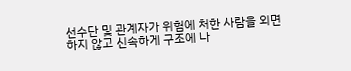선수단 및 관계자가 위험에 처한 사람을 외면하지 않고 신속하게 구조에 나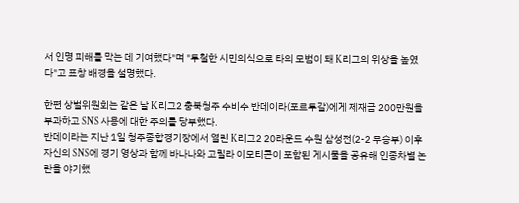서 인명 피해를 막는 데 기여했다"며 "투철한 시민의식으로 타의 모범이 돼 K리그의 위상을 높였다"고 표창 배경을 설명했다.

한편 상벌위원회는 같은 날 K리그2 충북청주 수비수 반데이라(포르투갈)에게 제재금 200만원을 부과하고 SNS 사용에 대한 주의를 당부했다.
반데이라는 지난 1일 청주종합경기장에서 열린 K리그2 20라운드 수원 삼성전(2-2 무승부) 이후 자신의 SNS에 경기 영상과 함께 바나나와 고릴라 이모티콘이 포함된 게시물을 공유해 인종차별 논란을 야기했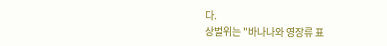다.
상벌위는 "바나나와 영장류 표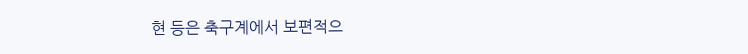현 등은 축구계에서 보편적으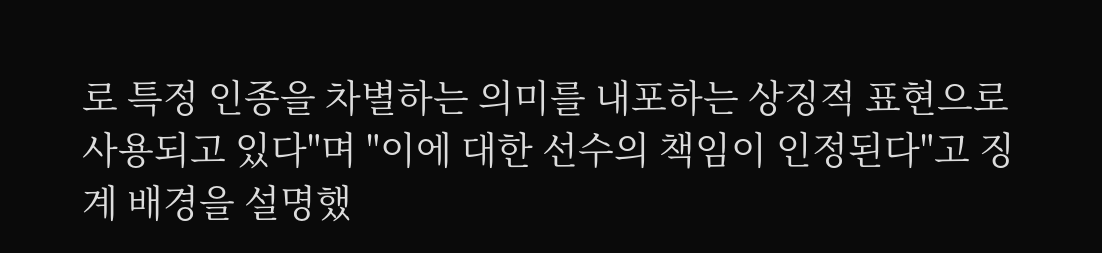로 특정 인종을 차별하는 의미를 내포하는 상징적 표현으로 사용되고 있다"며 "이에 대한 선수의 책임이 인정된다"고 징계 배경을 설명했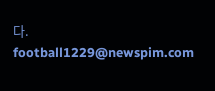다.
football1229@newspim.com